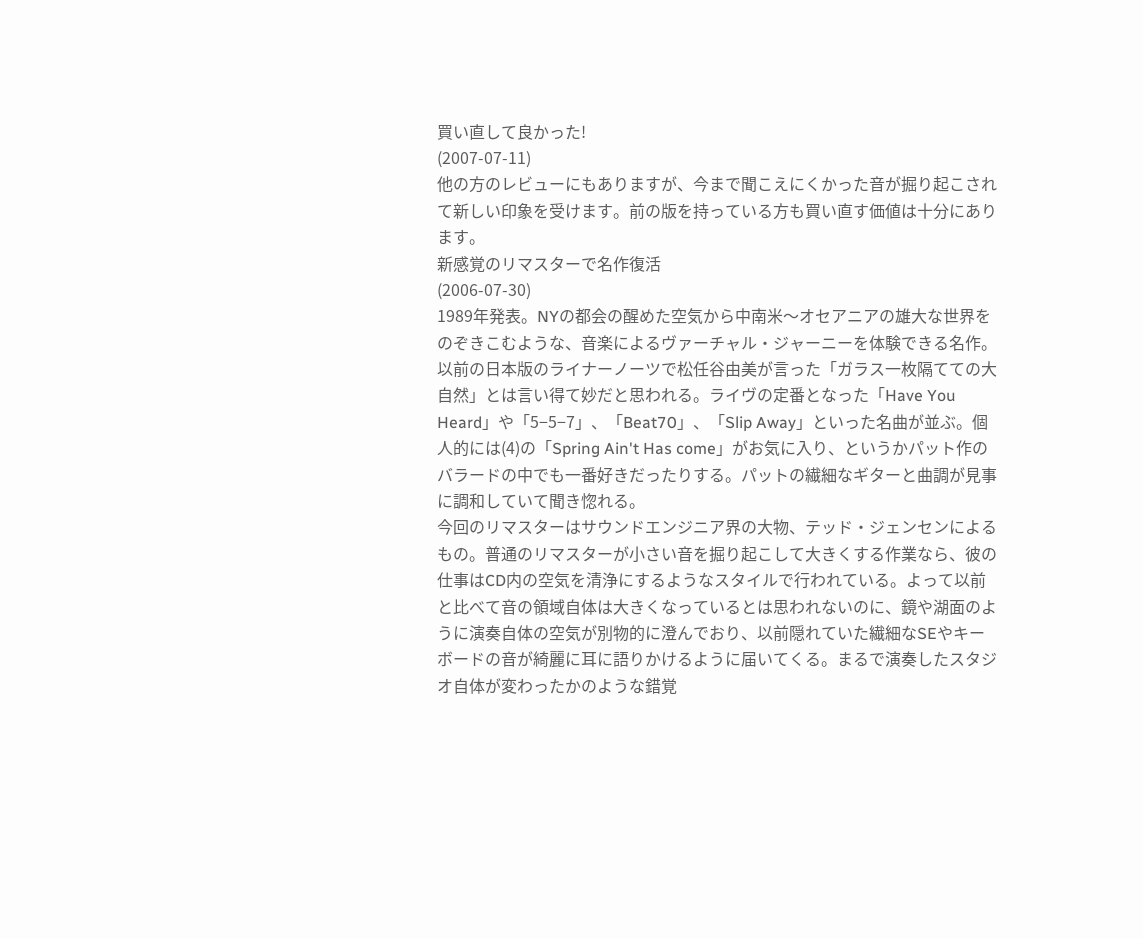買い直して良かった!
(2007-07-11)
他の方のレビューにもありますが、今まで聞こえにくかった音が掘り起こされて新しい印象を受けます。前の版を持っている方も買い直す価値は十分にあります。
新感覚のリマスターで名作復活
(2006-07-30)
1989年発表。NYの都会の醒めた空気から中南米〜オセアニアの雄大な世界をのぞきこむような、音楽によるヴァーチャル・ジャーニーを体験できる名作。以前の日本版のライナーノーツで松任谷由美が言った「ガラス一枚隔てての大自然」とは言い得て妙だと思われる。ライヴの定番となった「Have You Heard」や「5−5−7」、「Beat70」、「Slip Away」といった名曲が並ぶ。個人的には(4)の「Spring Ain't Has come」がお気に入り、というかパット作のバラードの中でも一番好きだったりする。パットの繊細なギターと曲調が見事に調和していて聞き惚れる。
今回のリマスターはサウンドエンジニア界の大物、テッド・ジェンセンによるもの。普通のリマスターが小さい音を掘り起こして大きくする作業なら、彼の仕事はCD内の空気を清浄にするようなスタイルで行われている。よって以前と比べて音の領域自体は大きくなっているとは思われないのに、鏡や湖面のように演奏自体の空気が別物的に澄んでおり、以前隠れていた繊細なSEやキーボードの音が綺麗に耳に語りかけるように届いてくる。まるで演奏したスタジオ自体が変わったかのような錯覚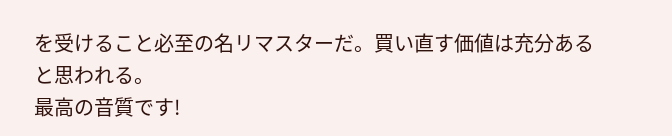を受けること必至の名リマスターだ。買い直す価値は充分あると思われる。
最高の音質です!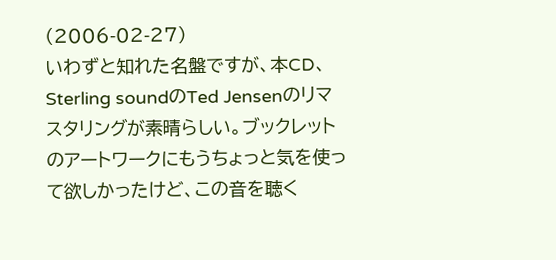(2006-02-27)
いわずと知れた名盤ですが、本CD、Sterling soundのTed Jensenのリマスタリングが素晴らしい。ブックレットのアートワークにもうちょっと気を使って欲しかったけど、この音を聴く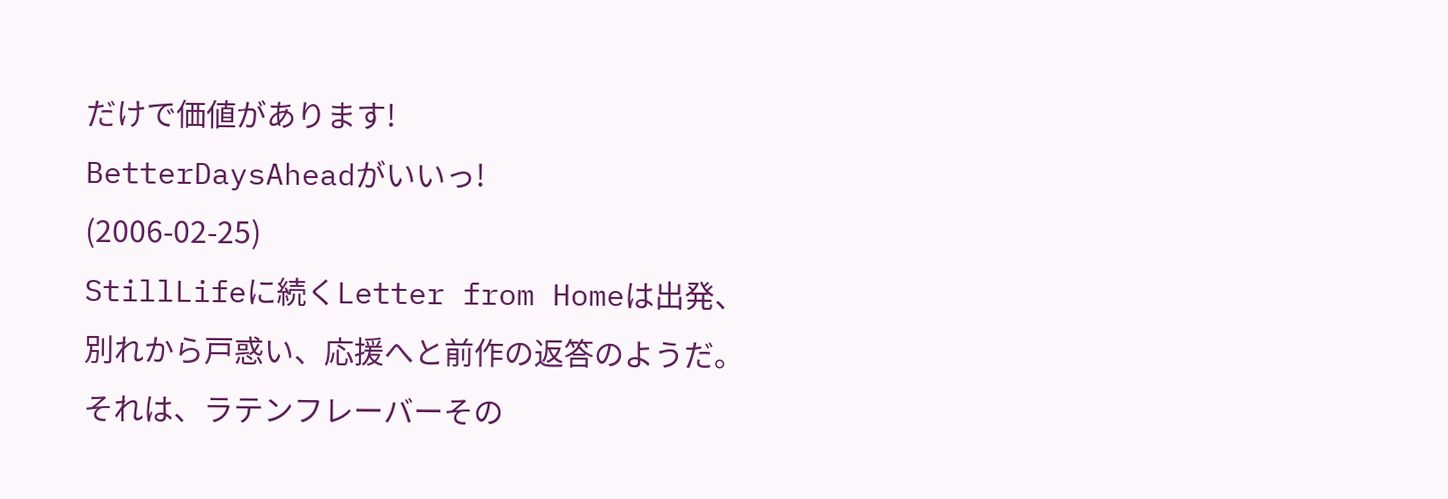だけで価値があります!
BetterDaysAheadがいいっ!
(2006-02-25)
StillLifeに続くLetter from Homeは出発、別れから戸惑い、応援へと前作の返答のようだ。
それは、ラテンフレーバーその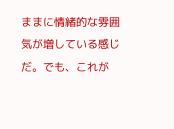ままに情緒的な雰囲気が増している感じだ。でも、これが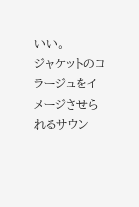いい。
ジャケットのコラージュをイメージさせられるサウン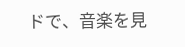ドで、音楽を見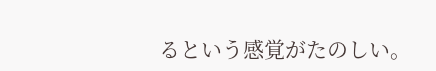るという感覚がたのしい。